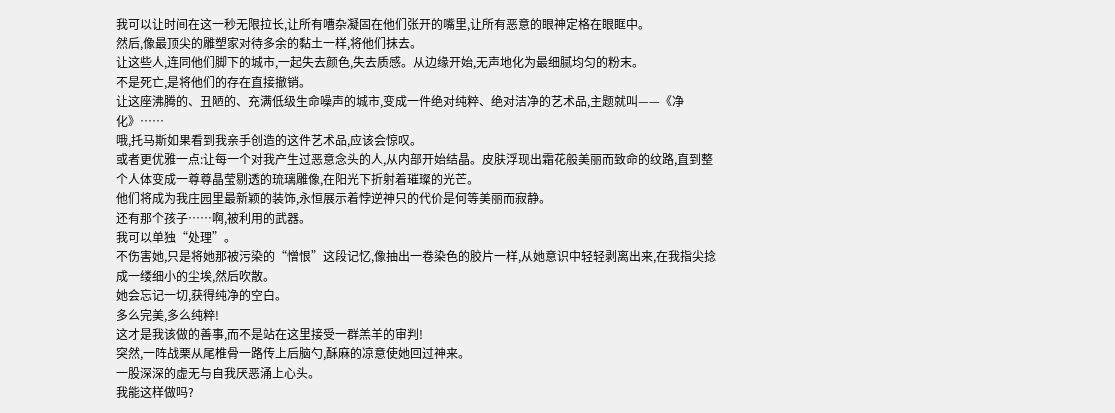我可以让时间在这一秒无限拉长,让所有嘈杂凝固在他们张开的嘴里,让所有恶意的眼神定格在眼眶中。
然后,像最顶尖的雕塑家对待多余的黏土一样,将他们抹去。
让这些人,连同他们脚下的城市,一起失去颜色,失去质感。从边缘开始,无声地化为最细腻均匀的粉末。
不是死亡,是将他们的存在直接撤销。
让这座沸腾的、丑陋的、充满低级生命噪声的城市,变成一件绝对纯粹、绝对洁净的艺术品,主题就叫——《净化》……
哦,托马斯如果看到我亲手创造的这件艺术品,应该会惊叹。
或者更优雅一点:让每一个对我产生过恶意念头的人,从内部开始结晶。皮肤浮现出霜花般美丽而致命的纹路,直到整个人体变成一尊尊晶莹剔透的琉璃雕像,在阳光下折射着璀璨的光芒。
他们将成为我庄园里最新颖的装饰,永恒展示着悖逆神只的代价是何等美丽而寂静。
还有那个孩子……啊,被利用的武器。
我可以单独“处理”。
不伤害她,只是将她那被污染的“憎恨”这段记忆,像抽出一卷染色的胶片一样,从她意识中轻轻剥离出来,在我指尖捻成一缕细小的尘埃,然后吹散。
她会忘记一切,获得纯净的空白。
多么完美,多么纯粹!
这才是我该做的善事,而不是站在这里接受一群羔羊的审判!
突然,一阵战栗从尾椎骨一路传上后脑勺,酥麻的凉意使她回过神来。
一股深深的虚无与自我厌恶涌上心头。
我能这样做吗?